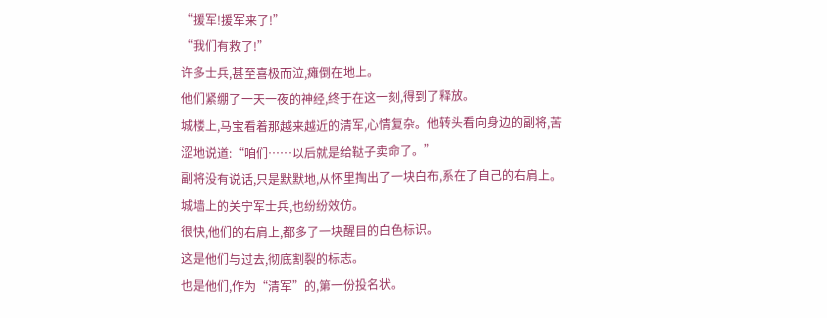“援军!援军来了!”
“我们有救了!”
许多士兵,甚至喜极而泣,瘫倒在地上。
他们紧绷了一天一夜的神经,终于在这一刻,得到了释放。
城楼上,马宝看着那越来越近的清军,心情复杂。他转头看向身边的副将,苦涩地说道:“咱们……以后就是给鞑子卖命了。”
副将没有说话,只是默默地,从怀里掏出了一块白布,系在了自己的右肩上。
城墙上的关宁军士兵,也纷纷效仿。
很快,他们的右肩上,都多了一块醒目的白色标识。
这是他们与过去,彻底割裂的标志。
也是他们,作为“清军”的,第一份投名状。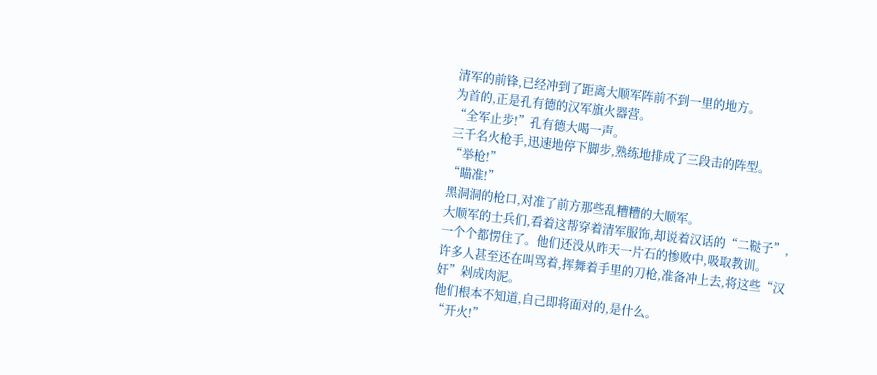清军的前锋,已经冲到了距离大顺军阵前不到一里的地方。
为首的,正是孔有德的汉军旗火器营。
“全军止步!”孔有德大喝一声。
三千名火枪手,迅速地停下脚步,熟练地排成了三段击的阵型。
“举枪!”
“瞄准!”
黑洞洞的枪口,对准了前方那些乱糟糟的大顺军。
大顺军的士兵们,看着这帮穿着清军服饰,却说着汉话的“二鞑子”,一个个都愣住了。他们还没从昨天一片石的惨败中,吸取教训。
许多人甚至还在叫骂着,挥舞着手里的刀枪,准备冲上去,将这些“汉奸”剁成肉泥。
他们根本不知道,自己即将面对的,是什么。
“开火!”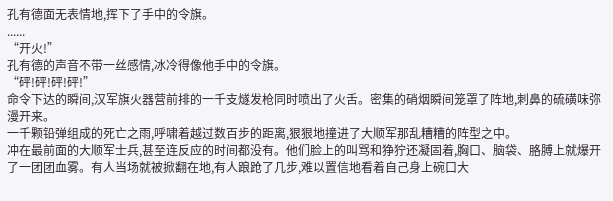孔有德面无表情地,挥下了手中的令旗。
......
“开火!”
孔有德的声音不带一丝感情,冰冷得像他手中的令旗。
“砰!砰!砰!砰!”
命令下达的瞬间,汉军旗火器营前排的一千支燧发枪同时喷出了火舌。密集的硝烟瞬间笼罩了阵地,刺鼻的硫磺味弥漫开来。
一千颗铅弹组成的死亡之雨,呼啸着越过数百步的距离,狠狠地撞进了大顺军那乱糟糟的阵型之中。
冲在最前面的大顺军士兵,甚至连反应的时间都没有。他们脸上的叫骂和狰狞还凝固着,胸口、脑袋、胳膊上就爆开了一团团血雾。有人当场就被掀翻在地,有人踉跄了几步,难以置信地看着自己身上碗口大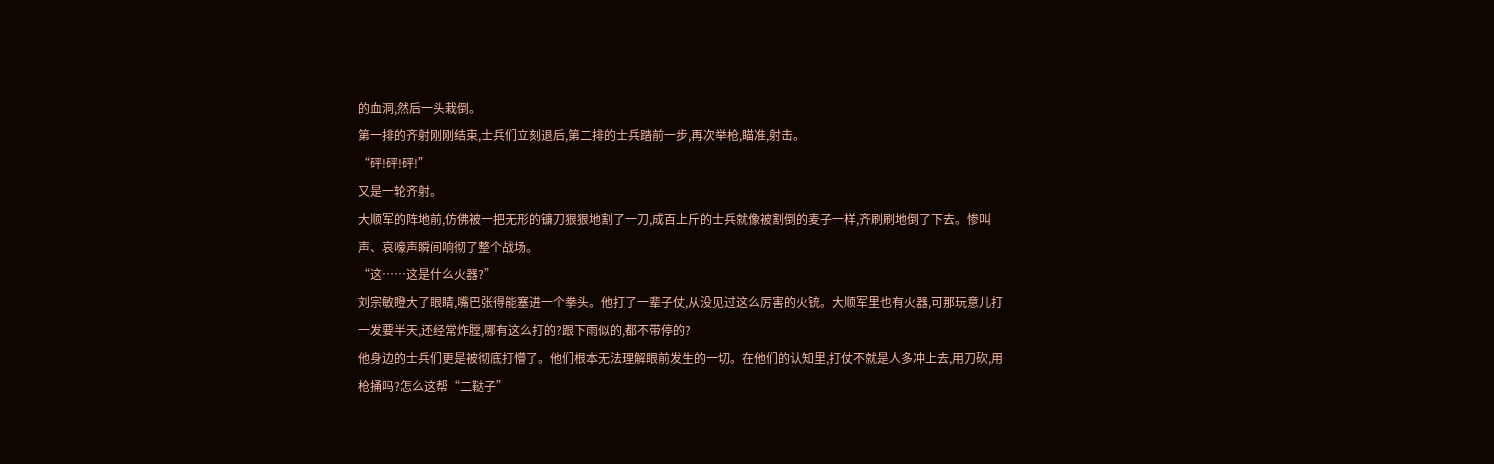的血洞,然后一头栽倒。
第一排的齐射刚刚结束,士兵们立刻退后,第二排的士兵踏前一步,再次举枪,瞄准,射击。
“砰!砰!砰!”
又是一轮齐射。
大顺军的阵地前,仿佛被一把无形的镰刀狠狠地割了一刀,成百上斤的士兵就像被割倒的麦子一样,齐刷刷地倒了下去。惨叫声、哀嚎声瞬间响彻了整个战场。
“这……这是什么火器?”
刘宗敏瞪大了眼睛,嘴巴张得能塞进一个拳头。他打了一辈子仗,从没见过这么厉害的火铳。大顺军里也有火器,可那玩意儿打一发要半天,还经常炸膛,哪有这么打的?跟下雨似的,都不带停的?
他身边的士兵们更是被彻底打懵了。他们根本无法理解眼前发生的一切。在他们的认知里,打仗不就是人多冲上去,用刀砍,用枪捅吗?怎么这帮“二鞑子”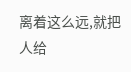离着这么远,就把人给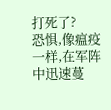打死了?
恐惧,像瘟疫一样,在军阵中迅速蔓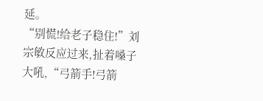延。
“别慌!给老子稳住!”刘宗敏反应过来,扯着嗓子大吼,“弓箭手!弓箭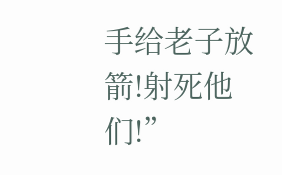手给老子放箭!射死他们!”